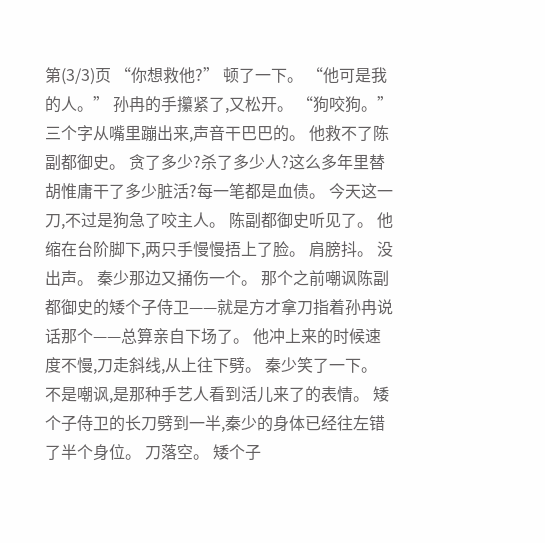第(3/3)页 “你想救他?” 顿了一下。 “他可是我的人。” 孙冉的手攥紧了,又松开。 “狗咬狗。” 三个字从嘴里蹦出来,声音干巴巴的。 他救不了陈副都御史。 贪了多少?杀了多少人?这么多年里替胡惟庸干了多少脏活?每一笔都是血债。 今天这一刀,不过是狗急了咬主人。 陈副都御史听见了。 他缩在台阶脚下,两只手慢慢捂上了脸。 肩膀抖。 没出声。 秦少那边又捅伤一个。 那个之前嘲讽陈副都御史的矮个子侍卫——就是方才拿刀指着孙冉说话那个——总算亲自下场了。 他冲上来的时候速度不慢,刀走斜线,从上往下劈。 秦少笑了一下。 不是嘲讽,是那种手艺人看到活儿来了的表情。 矮个子侍卫的长刀劈到一半,秦少的身体已经往左错了半个身位。 刀落空。 矮个子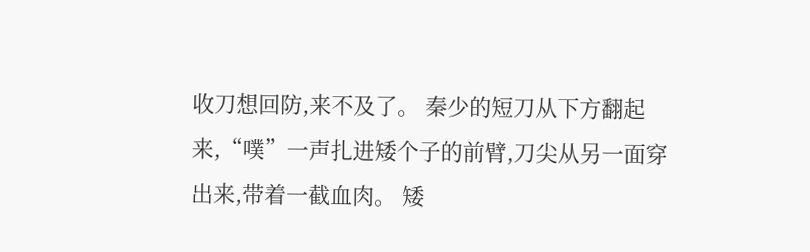收刀想回防,来不及了。 秦少的短刀从下方翻起来,“噗”一声扎进矮个子的前臂,刀尖从另一面穿出来,带着一截血肉。 矮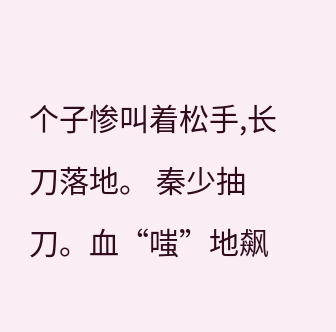个子惨叫着松手,长刀落地。 秦少抽刀。血“嗤”地飙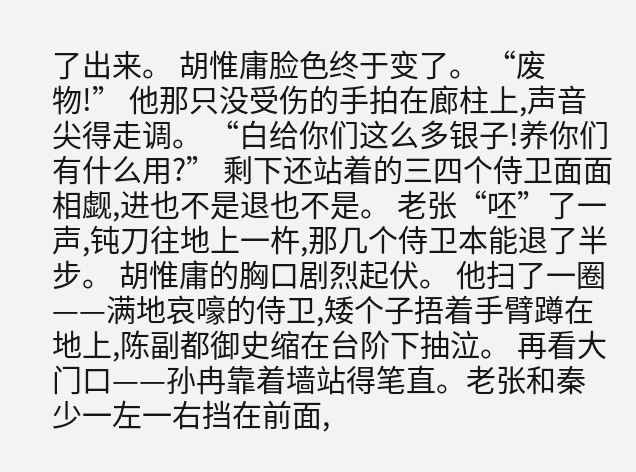了出来。 胡惟庸脸色终于变了。 “废物!” 他那只没受伤的手拍在廊柱上,声音尖得走调。 “白给你们这么多银子!养你们有什么用?” 剩下还站着的三四个侍卫面面相觑,进也不是退也不是。 老张“呸”了一声,钝刀往地上一杵,那几个侍卫本能退了半步。 胡惟庸的胸口剧烈起伏。 他扫了一圈——满地哀嚎的侍卫,矮个子捂着手臂蹲在地上,陈副都御史缩在台阶下抽泣。 再看大门口——孙冉靠着墙站得笔直。老张和秦少一左一右挡在前面,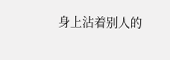身上沾着别人的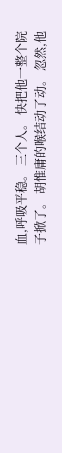血,呼吸平稳。 三个人。 快把他一整个院子掀了。 胡惟庸的喉结动了动。 忽然,他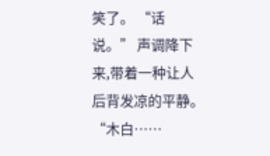笑了。 “话说。” 声调降下来,带着一种让人后背发凉的平静。 “木白……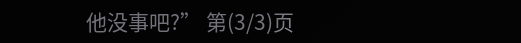他没事吧?” 第(3/3)页